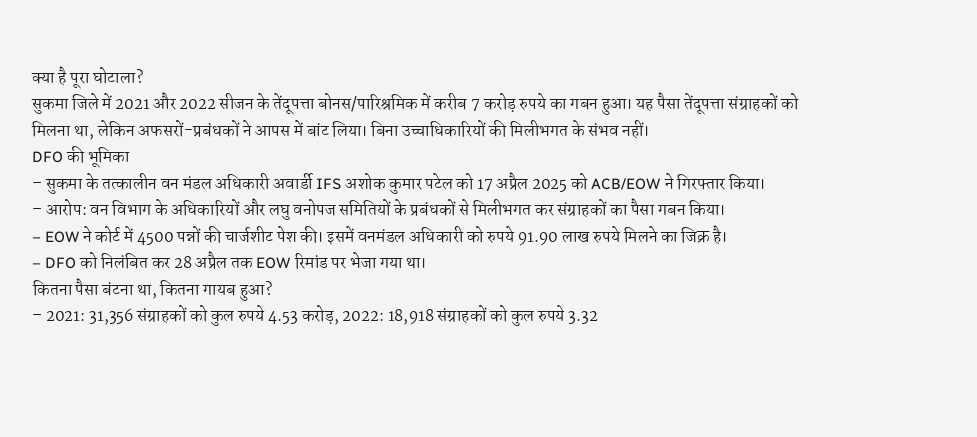क्या है पूरा घोटाला?
सुकमा जिले में 2021 और 2022 सीजन के तेंदूपत्ता बोनस/पारिश्रमिक में करीब 7 करोड़ रुपये का गबन हुआ। यह पैसा तेंदूपत्ता संग्राहकों को मिलना था, लेकिन अफसरों-प्रबंधकों ने आपस में बांट लिया। बिना उच्चाधिकारियों की मिलीभगत के संभव नहीं।
DFO की भूमिका
– सुकमा के तत्कालीन वन मंडल अधिकारी अवार्डी IFS अशोक कुमार पटेल को 17 अप्रैल 2025 को ACB/EOW ने गिरफ्तार किया।
– आरोप: वन विभाग के अधिकारियों और लघु वनोपज समितियों के प्रबंधकों से मिलीभगत कर संग्राहकों का पैसा गबन किया।
– EOW ने कोर्ट में 4500 पन्नों की चार्जशीट पेश की। इसमें वनमंडल अधिकारी को रुपये 91.90 लाख रुपये मिलने का जिक्र है।
– DFO को निलंबित कर 28 अप्रैल तक EOW रिमांड पर भेजा गया था।
कितना पैसा बंटना था, कितना गायब हुआ?
– 2021: 31,356 संग्राहकों को कुल रुपये 4.53 करोड़, 2022: 18,918 संग्राहकों को कुल रुपये 3.32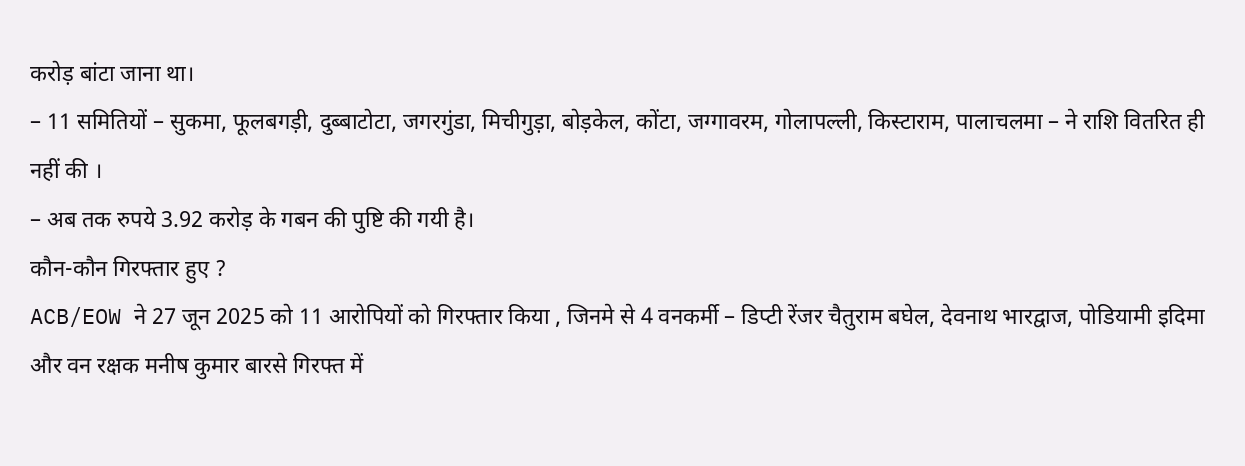करोड़ बांटा जाना था।
– 11 समितियों – सुकमा, फूलबगड़ी, दुब्बाटोटा, जगरगुंडा, मिचीगुड़ा, बोड़केल, कोंटा, जग्गावरम, गोलापल्ली, किस्टाराम, पालाचलमा – ने राशि वितरित ही नहीं की ।
– अब तक रुपये 3.92 करोड़ के गबन की पुष्टि की गयी है।
कौन-कौन गिरफ्तार हुए ?
ACB/EOW ने 27 जून 2025 को 11 आरोपियों को गिरफ्तार किया , जिनमे से 4 वनकर्मी – डिप्टी रेंजर चैतुराम बघेल, देवनाथ भारद्वाज, पोडियामी इदिमा और वन रक्षक मनीष कुमार बारसे गिरफ्त में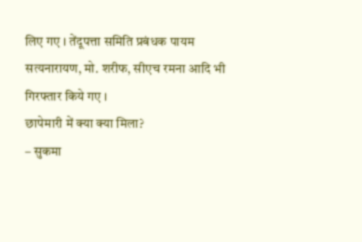लिए गए । तेंदूपत्ता समिति प्रबंधक पायम सत्यनारायण, मो. शरीफ, सीएच रमना आदि भी गिरफ्तार किये गए ।
छापेमारी में क्या क्या मिला?
– सुकमा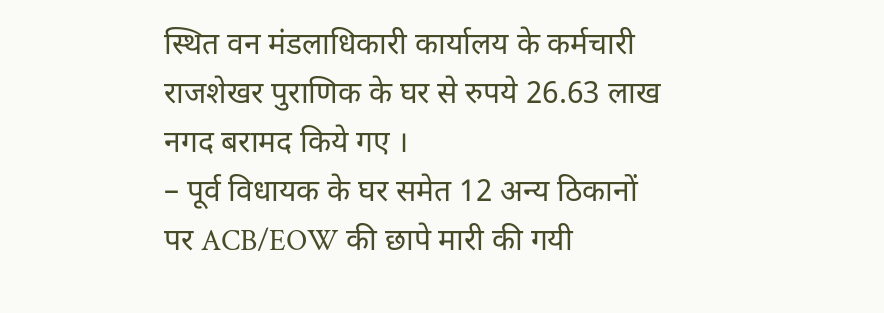स्थित वन मंडलाधिकारी कार्यालय के कर्मचारी राजशेखर पुराणिक के घर से रुपये 26.63 लाख नगद बरामद किये गए ।
– पूर्व विधायक के घर समेत 12 अन्य ठिकानों पर ACB/EOW की छापे मारी की गयी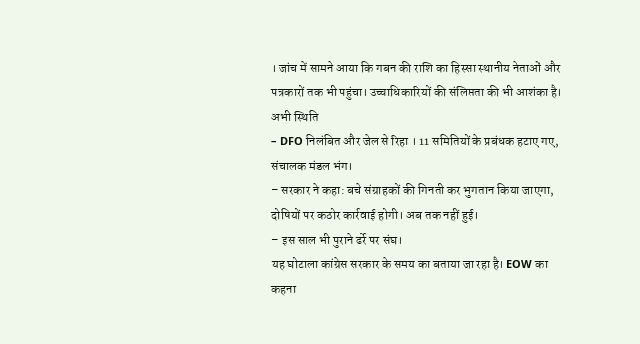। जांच में सामने आया कि गबन की राशि का हिस्सा स्थानीय नेताओं और पत्रकारों तक भी पहुंचा। उच्चाधिकारियों की संलिप्तता की भी आशंका है।
अभी स्थिति
– DFO निलंबित और जेल से रिहा । 11 समितियों के प्रबंधक हटाए गए, संचालक मंडल भंग।
– सरकार ने कहा: बचे संग्राहकों की गिनती कर भुगतान किया जाएगा, दोषियों पर कठोर कार्रवाई होगी। अब तक नहीं हुई।
– इस साल भी पुराने ढर्रे पर संघ।
यह घोटाला कांग्रेस सरकार के समय का बताया जा रहा है। EOW का कहना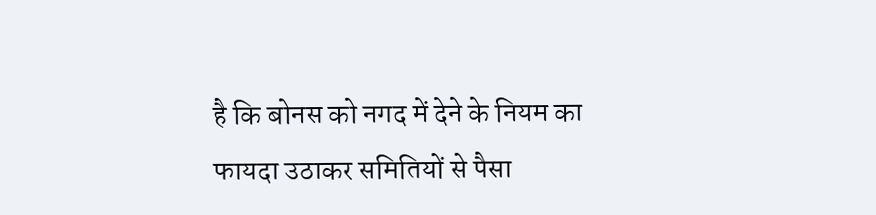है कि बोनस को नगद में देने के नियम का फायदा उठाकर समितियों से पैसा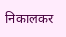निकालकर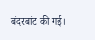बंदरबांट की गई।